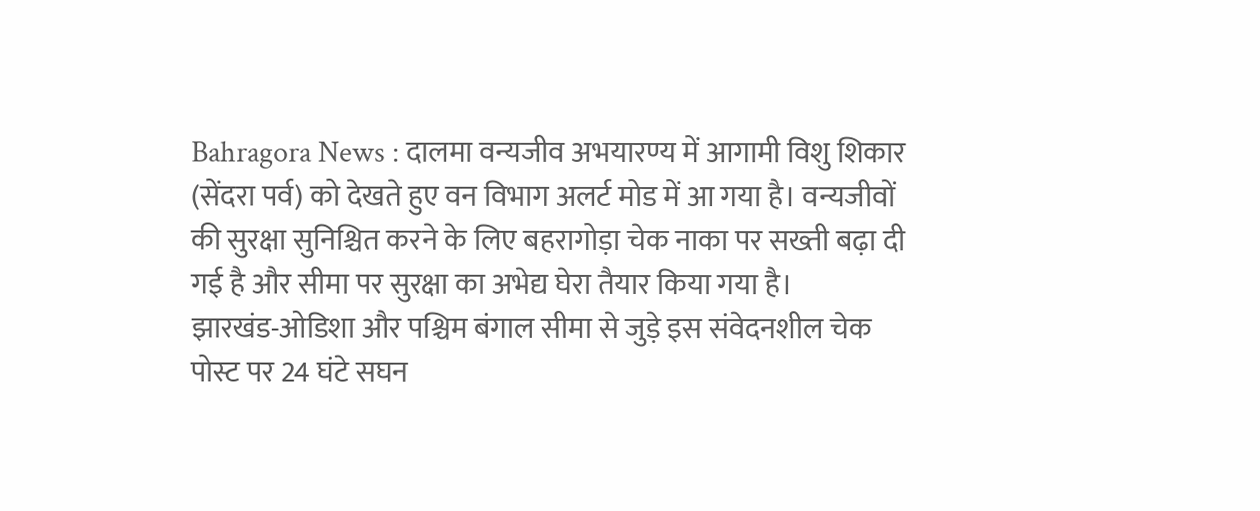Bahragora News : दालमा वन्यजीव अभयारण्य में आगामी विशु शिकार (सेंदरा पर्व) को देखते हुए वन विभाग अलर्ट मोड में आ गया है। वन्यजीवों की सुरक्षा सुनिश्चित करने के लिए बहरागोड़ा चेक नाका पर सख्ती बढ़ा दी गई है और सीमा पर सुरक्षा का अभेद्य घेरा तैयार किया गया है।
झारखंड-ओडिशा और पश्चिम बंगाल सीमा से जुड़े इस संवेदनशील चेक पोस्ट पर 24 घंटे सघन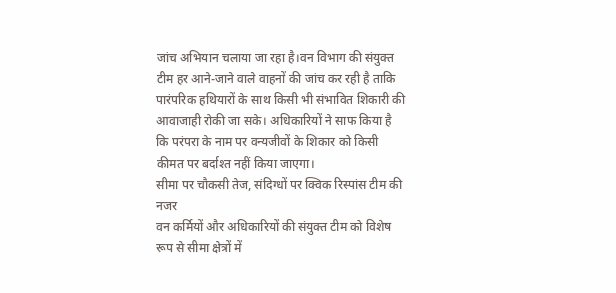जांच अभियान चलाया जा रहा है।वन विभाग की संयुक्त टीम हर आने-जाने वाले वाहनों की जांच कर रही है ताकि पारंपरिक हथियारों के साथ किसी भी संभावित शिकारी की आवाजाही रोकी जा सके। अधिकारियों ने साफ किया है कि परंपरा के नाम पर वन्यजीवों के शिकार को किसी कीमत पर बर्दाश्त नहीं किया जाएगा।
सीमा पर चौकसी तेज, संदिग्धों पर क्विक रिस्पांस टीम की नजर
वन कर्मियों और अधिकारियों की संयुक्त टीम को विशेष रूप से सीमा क्षेत्रों में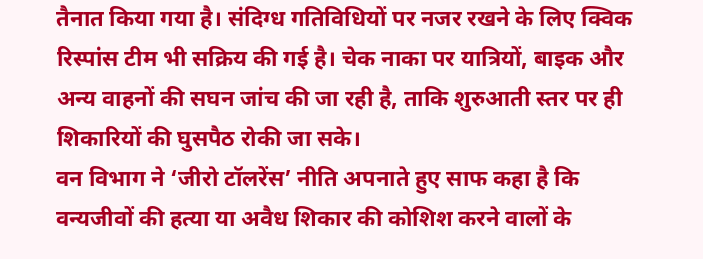तैनात किया गया है। संदिग्ध गतिविधियों पर नजर रखने के लिए क्विक रिस्पांस टीम भी सक्रिय की गई है। चेक नाका पर यात्रियों, बाइक और अन्य वाहनों की सघन जांच की जा रही है, ताकि शुरुआती स्तर पर ही शिकारियों की घुसपैठ रोकी जा सके।
वन विभाग ने ‘जीरो टॉलरेंस’ नीति अपनाते हुए साफ कहा है कि वन्यजीवों की हत्या या अवैध शिकार की कोशिश करने वालों के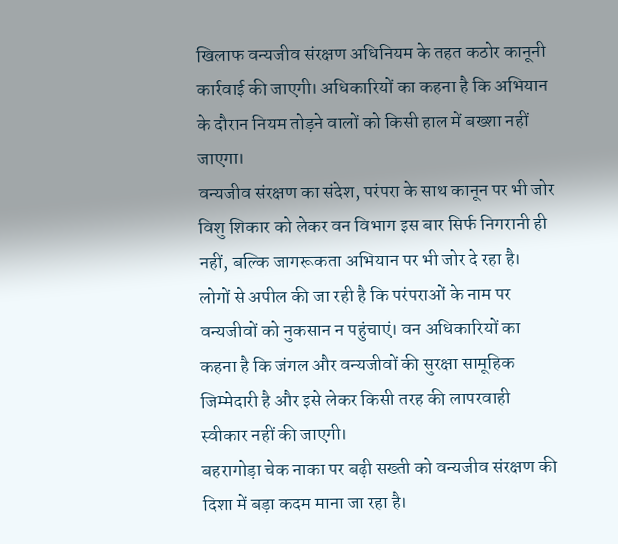खिलाफ वन्यजीव संरक्षण अधिनियम के तहत कठोर कानूनी कार्रवाई की जाएगी। अधिकारियों का कहना है कि अभियान के दौरान नियम तोड़ने वालों को किसी हाल में बख्शा नहीं जाएगा।
वन्यजीव संरक्षण का संदेश, परंपरा के साथ कानून पर भी जोर
विशु शिकार को लेकर वन विभाग इस बार सिर्फ निगरानी ही नहीं, बल्कि जागरूकता अभियान पर भी जोर दे रहा है। लोगों से अपील की जा रही है कि परंपराओं के नाम पर वन्यजीवों को नुकसान न पहुंचाएं। वन अधिकारियों का कहना है कि जंगल और वन्यजीवों की सुरक्षा सामूहिक जिम्मेदारी है और इसे लेकर किसी तरह की लापरवाही स्वीकार नहीं की जाएगी।
बहरागोड़ा चेक नाका पर बढ़ी सख्ती को वन्यजीव संरक्षण की दिशा में बड़ा कदम माना जा रहा है।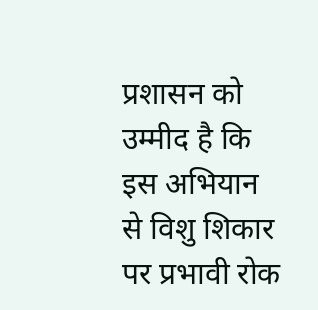प्रशासन को उम्मीद है कि इस अभियान से विशु शिकार पर प्रभावी रोक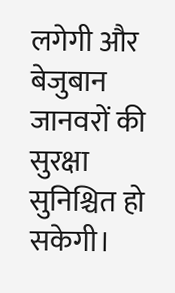लगेगी और बेजुबान जानवरों की सुरक्षा सुनिश्चित हो सकेगी।